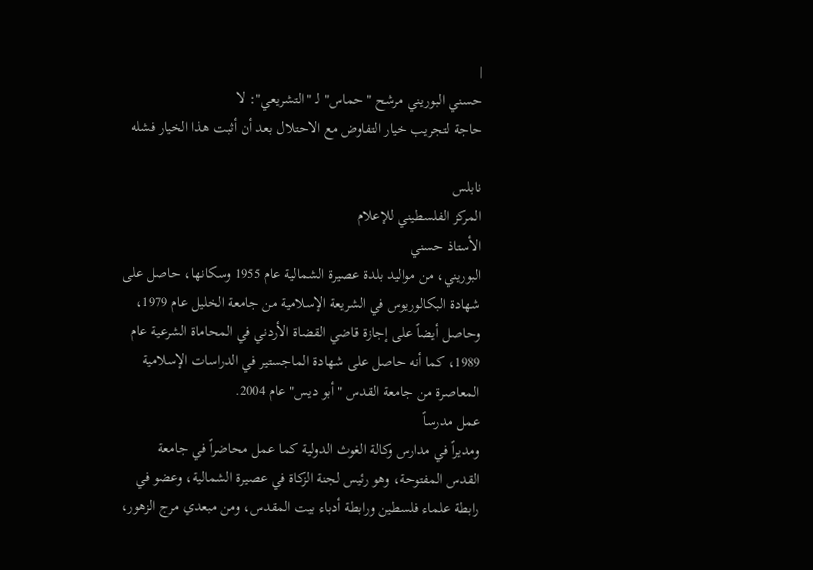|
حسني البوريني مرشح "حماس" لـ "التشريعي": لا
حاجة لتجريب خيار التفاوض مع الاحتلال بعد أن أثبت هذا الخيار فشله

نابلس
المركز الفلسطيني للإعلام
الأستاذ حسني
البوريني، من مواليد بلدة عصيرة الشمالية عام 1955 وسكانها، حاصل على
شهادة البكالوريوس في الشريعة الإسلامية من جامعة الخليل عام 1979،
وحاصل أيضاً على إجازة قاضي القضاة الأردني في المحاماة الشرعية عام
1989، كما أنه حاصل على شهادة الماجستير في الدراسات الإسلامية
المعاصرة من جامعة القدس "أبو ديس" عام 2004.
عمل مدرساً
ومديراً في مدارس وكالة الغوث الدولية كما عمل محاضراً في جامعة
القدس المفتوحة، وهو رئيس لجنة الزكاة في عصيرة الشمالية، وعضو في
رابطة علماء فلسطين ورابطة أدباء بيت المقدس، ومن مبعدي مرج الزهور،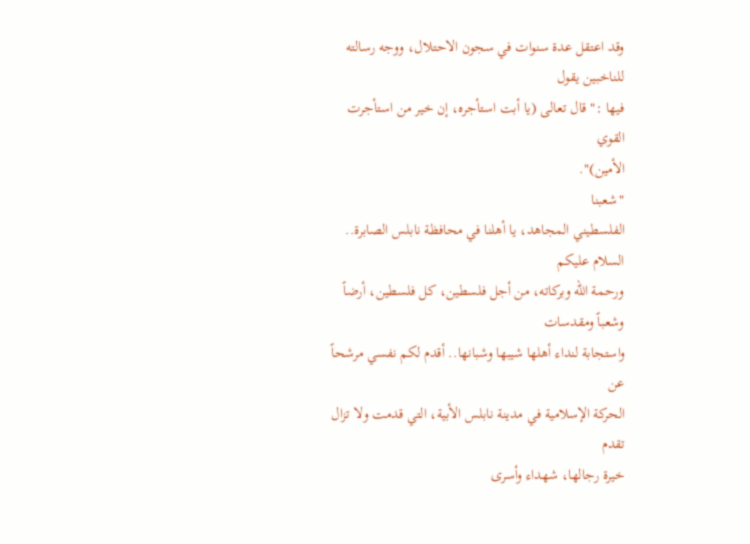وقد اعتقل عدة سنوات في سجون الاحتلال، ووجه رسالته للناخبين يقول
فيها :" قال تعالى (يا أبت استأجره، إن خير من استأجرت القوي
الأمين)".
"شعبنا
الفلسطيني المجاهد، يا أهلنا في محافظة نابلس الصابرة.. السلام عليكم
ورحمة الله وبركاته، من أجل فلسطين، كل فلسطين، أرضاً وشعباً ومقدسات
واستجابة لنداء أهلها شيبها وشبانها.. أقدم لكم نفسي مرشحاً عن
الحركة الإسلامية في مدينة نابلس الأبية، التي قدمت ولا تزال تقدم
خيرة رجالها، شهداء وأسرى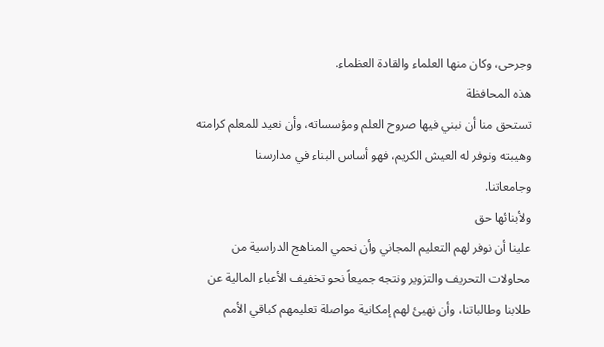وجرحى، وكان منها العلماء والقادة العظماء.
هذه المحافظة
تستحق منا أن نبني فيها صروح العلم ومؤسساته، وأن نعيد للمعلم كرامته
وهيبته ونوفر له العيش الكريم، فهو أساس البناء في مدارسنا
وجامعاتنا.
ولأبنائها حق
علينا أن نوفر لهم التعليم المجاني وأن نحمي المناهج الدراسية من
محاولات التحريف والتزوير ونتجه جميعاً نحو تخفيف الأعباء المالية عن
طلابنا وطالباتنا، وأن نهيئ لهم إمكانية مواصلة تعليمهم كباقي الأمم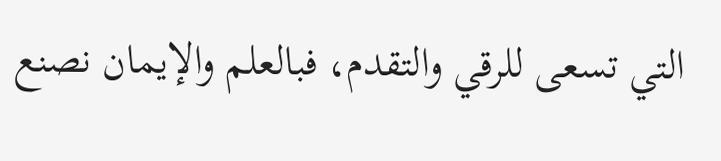التي تسعى للرقي والتقدم، فبالعلم والإيمان نصنع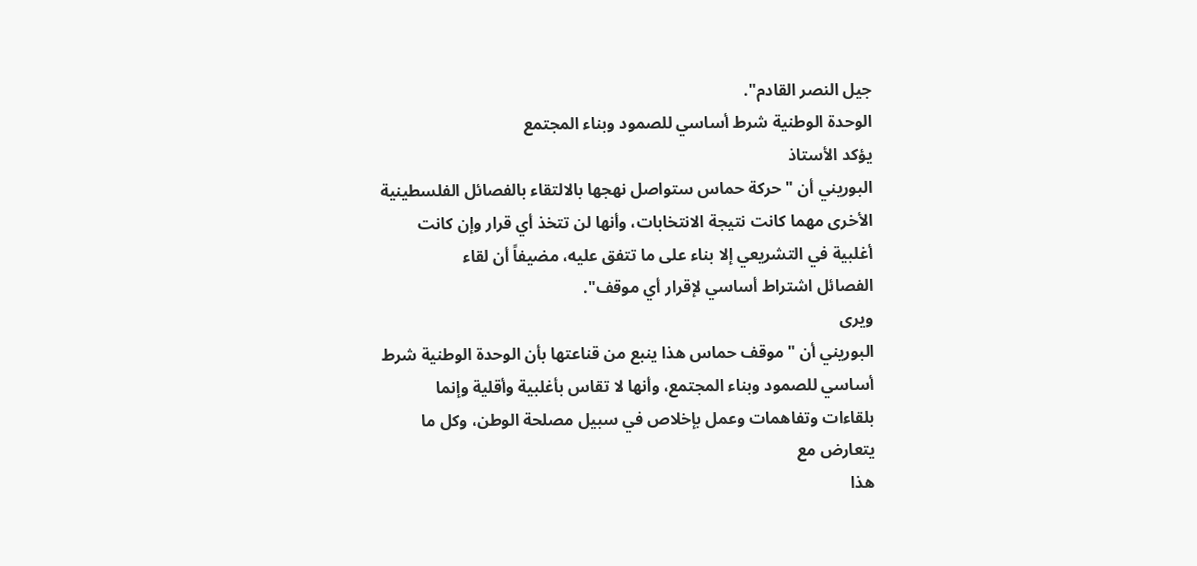جيل النصر القادم".
الوحدة الوطنية شرط أساسي للصمود وبناء المجتمع
يؤكد الأستاذ
البوريني أن "حركة حماس ستواصل نهجها بالالتقاء بالفصائل الفلسطينية
الأخرى مهما كانت نتيجة الانتخابات، وأنها لن تتخذ أي قرار وإن كانت
أغلبية في التشريعي إلا بناء على ما تتفق عليه، مضيفاً أن لقاء
الفصائل اشتراط أساسي لإقرار أي موقف".
ويرى
البوريني أن "موقف حماس هذا ينبع من قناعتها بأن الوحدة الوطنية شرط
أساسي للصمود وبناء المجتمع، وأنها لا تقاس بأغلبية وأقلية وإنما
بلقاءات وتفاهمات وعمل بإخلاص في سبيل مصلحة الوطن، وكل ما يتعارض مع
هذا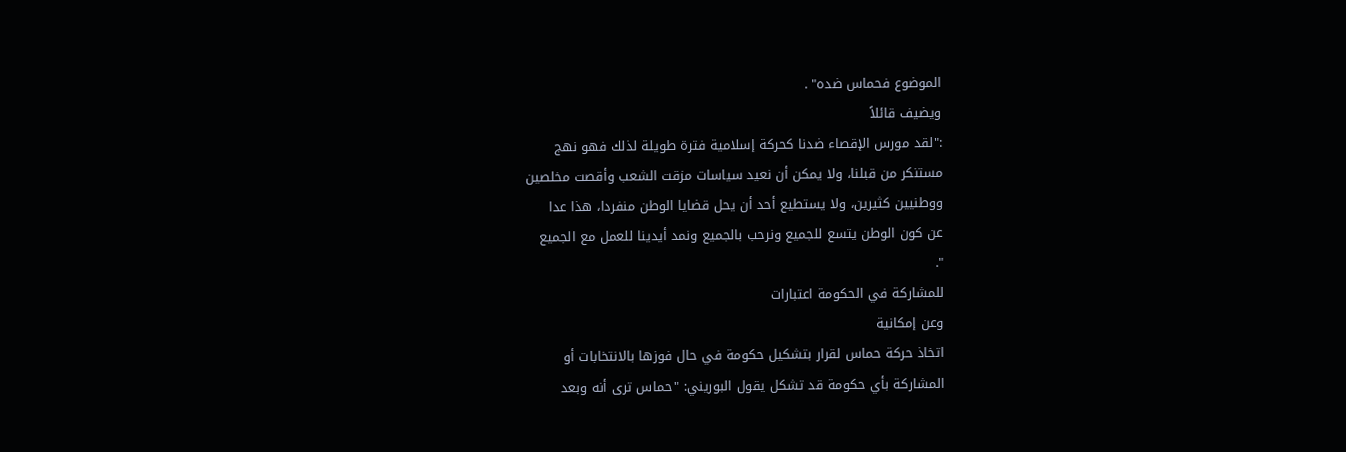الموضوع فحماس ضده" .
ويضيف قائلاً
:"لقد مورس الإقصاء ضدنا كحركة إسلامية فترة طويلة لذلك فهو نهج
مستنكر من قبلنا، ولا يمكن أن نعيد سياسات مزقت الشعب وأقصت مخلصين
ووطنيين كثيرين، ولا يستطيع أحد أن يحل قضايا الوطن منفردا، هذا عدا
عن كون الوطن يتسع للجميع ونرحب بالجميع ونمد أيدينا للعمل مع الجميع
".
للمشاركة في الحكومة اعتبارات
وعن إمكانية
اتخاذ حركة حماس لقرار بتشكيل حكومة في حال فوزها بالانتخابات أو
المشاركة بأي حكومة قد تشكل يقول البوريني: "حماس ترى أنه وبعد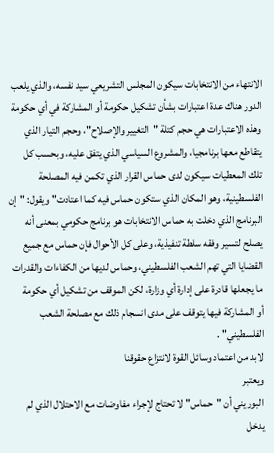الانتهاء من الانتخابات سيكون المجلس التشريعي سيد نفسه، والذي يلعب
الدور هناك عدة اعتبارات بشأن تشكيل حكومة أو المشاركة في أي حكومة
وهذه الاعتبارات هي حجم كتلة "التغيير والإصلاح"، وحجم التيار الذي
يتقاطع معها برنامجيا، والمشروع السياسي الذي يتفق عليه، وبحسب كل
تلك المعطيات سيكون لدى حماس القرار الذي تكمن فيه المصلحة
الفلسطينية، وهو المكان الذي ستكون حماس فيه كما اعتادت" ويقول: "إن
البرنامج الذي دخلت به حماس الانتخابات هو برنامج حكومي بمعنى أنه
يصلح لتسير وفقه سلطة تنفيذية، وعلى كل الأحوال فإن حماس مع جميع
القضايا التي تهم الشعب الفلسطيني، وحماس لديها من الكفاءات والقدرات
ما يجعلها قادرة على إدارة أي وزارة، لكن الموقف من تشكيل أي حكومة
أو المشاركة فيها يتوقف على مدى انسجام ذلك مع مصلحة الشعب
الفلسطيني" .
لابد من اعتماد وسائل القوة لانتزاع حقوقنا
ويعتبر
البوريني أن "حماس" لا تحتاج لإجراء مفاوضات مع الاحتلال الذي لم
يدخل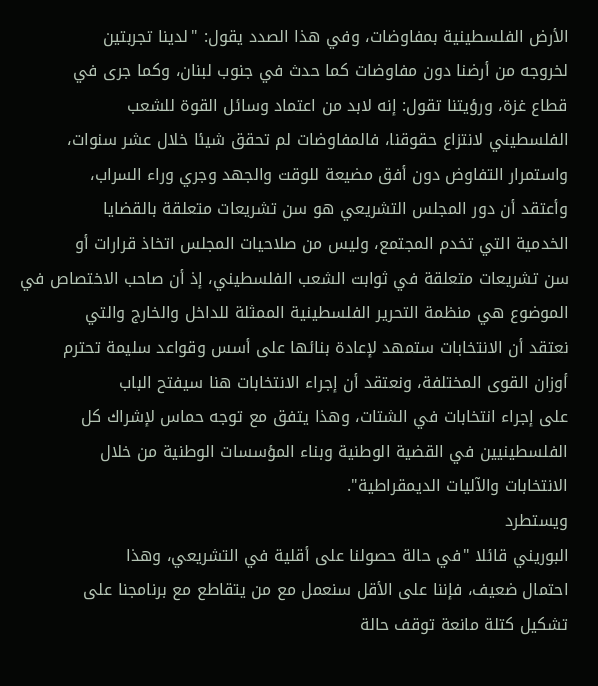الأرض الفلسطينية بمفاوضات، وفي هذا الصدد يقول: "لدينا تجربتين
لخروجه من أرضنا دون مفاوضات كما حدث في جنوب لبنان، وكما جرى في
قطاع غزة، ورؤيتنا تقول: إنه لابد من اعتماد وسائل القوة للشعب
الفلسطيني لانتزاع حقوقنا، فالمفاوضات لم تحقق شيئا خلال عشر سنوات،
واستمرار التفاوض دون أفق مضيعة للوقت والجهد وجري وراء السراب،
وأعتقد أن دور المجلس التشريعي هو سن تشريعات متعلقة بالقضايا
الخدمية التي تخدم المجتمع، وليس من صلاحيات المجلس اتخاذ قرارات أو
سن تشريعات متعلقة في ثوابت الشعب الفلسطيني، إذ أن صاحب الاختصاص في
الموضوع هي منظمة التحرير الفلسطينية الممثلة للداخل والخارج والتي
نعتقد أن الانتخابات ستمهد لإعادة بنائها على أسس وقواعد سليمة تحترم
أوزان القوى المختلفة، ونعتقد أن إجراء الانتخابات هنا سيفتح الباب
على إجراء انتخابات في الشتات، وهذا يتفق مع توجه حماس لإشراك كل
الفلسطينيين في القضية الوطنية وبناء المؤسسات الوطنية من خلال
الانتخابات والآليات الديمقراطية".
ويستطرد
البوريني قائلا "في حالة حصولنا على أقلية في التشريعي، وهذا
احتمال ضعيف، فإننا على الأقل سنعمل مع من يتقاطع مع برنامجنا على
تشكيل كتلة مانعة توقف حالة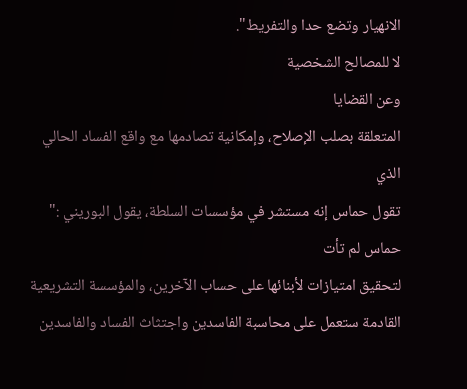الانهيار وتضع حدا والتفريط".
لا للمصالح الشخصية
وعن القضايا
المتعلقة بصلب الإصلاح، وإمكانية تصادمها مع واقع الفساد الحالي الذي
تقول حماس إنه مستشر في مؤسسات السلطة، يقول البوريني :" حماس لم تأت
لتحقيق امتيازات لأبنائها على حساب الآخرين، والمؤسسة التشريعية
القادمة ستعمل على محاسبة الفاسدين واجتثاث الفساد والفاسدين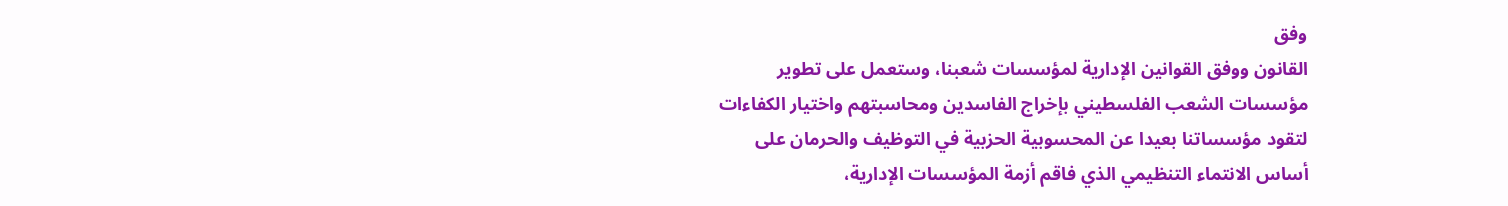وفق
القانون ووفق القوانين الإدارية لمؤسسات شعبنا، وستعمل على تطوير
مؤسسات الشعب الفلسطيني بإخراج الفاسدين ومحاسبتهم واختيار الكفاءات
لتقود مؤسساتنا بعيدا عن المحسوبية الحزبية في التوظيف والحرمان على
أساس الانتماء التنظيمي الذي فاقم أزمة المؤسسات الإدارية،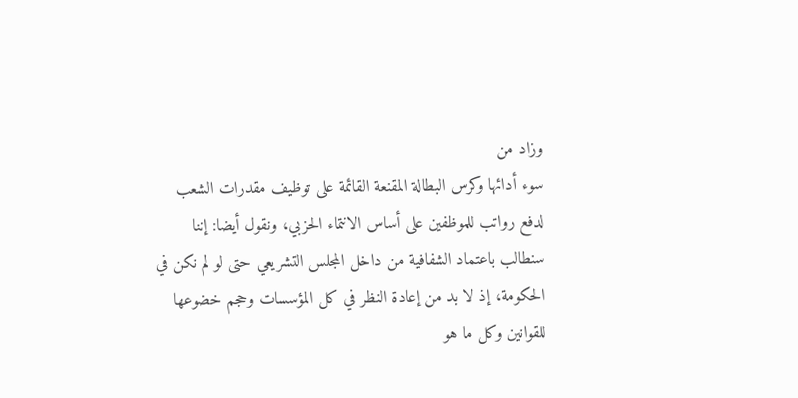وزاد من
سوء أدائها وكرس البطالة المقنعة القائمة على توظيف مقدرات الشعب
لدفع رواتب للموظفين على أساس الانتماء الحزبي، ونقول أيضا: إننا
سنطالب باعتماد الشفافية من داخل المجلس التشريعي حتى لو لم نكن في
الحكومة، إذ لا بد من إعادة النظر في كل المؤسسات وحجم خضوعها
للقوانين وكل ما هو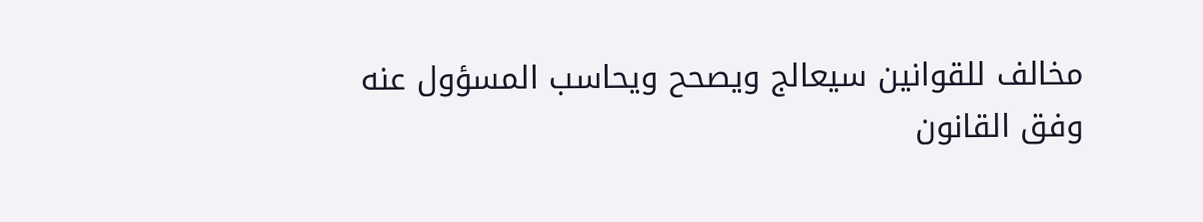مخالف للقوانين سيعالج ويصحح ويحاسب المسؤول عنه
وفق القانون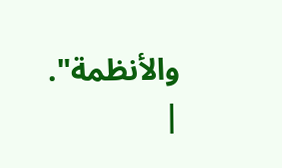والأنظمة".
|